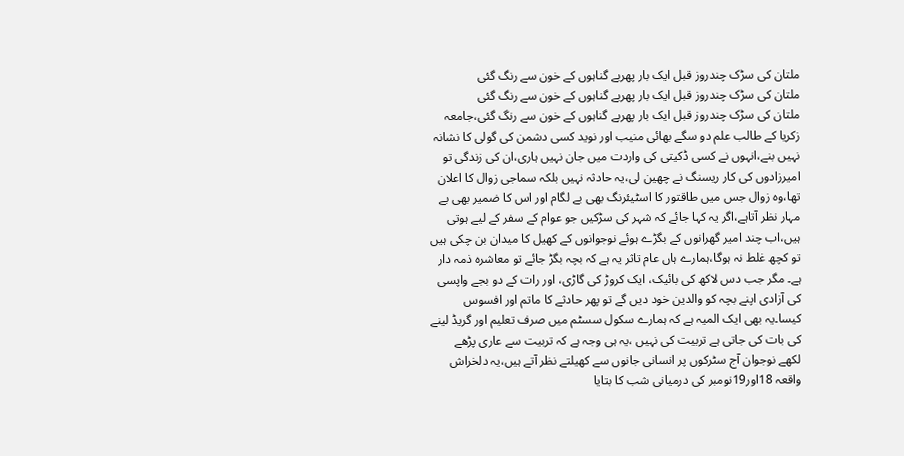ملتان کی سڑک چندروز قبل ایک بار پھربے گناہوں کے خون سے رنگ گئی
ملتان کی سڑک چندروز قبل ایک بار پھربے گناہوں کے خون سے رنگ گئی
ملتان کی سڑک چندروز قبل ایک بار پھربے گناہوں کے خون سے رنگ گئی،جامعہ زکریا کے طالب علم دو سگے بھائی منیب اور نوید کسی دشمن کی گولی کا نشانہ نہیں بنے،انہوں نے کسی ڈکیتی کی واردت میں جان نہیں ہاری،ان کی زندگی تو امیرزادوں کی کار ریسنگ نے چھین لی،یہ حادثہ نہیں بلکہ سماجی زوال کا اعلان تھا،وہ زوال جس میں طاقتور کا اسٹیئرنگ بھی بے لگام اور اس کا ضمیر بھی بے مہار نظر آتاہے،اگر یہ کہا جائے کہ شہر کی سڑکیں جو عوام کے سفر کے لیے ہوتی ہیں،اب چند امیر گھرانوں کے بگڑے ہوئے نوجوانوں کے کھیل کا میدان بن چکی ہیں تو کچھ غلط نہ ہوگا،ہمارے ہاں عام تاثر یہ ہے کہ بچہ بگڑ جائے تو معاشرہ ذمہ دار ہے۔ مگر جب دس لاکھ کی بائیک، ایک کروڑ کی گاڑی، اور رات کے دو بجے واپسی کی آزادی اپنے بچہ کو والدین خود دیں گے تو پھر حادثے کا ماتم اور افسوس کیسا۔یہ بھی ایک المیہ ہے کہ ہمارے سکول سسٹم میں صرف تعلیم اور گریڈ لینے کی بات کی جاتی ہے تربیت کی نہیں ،یہ ہی وجہ ہے کہ تربیت سے عاری پڑھے لکھے نوجوان آج سٹرکوں پر انسانی جانوں سے کھیلتے نظر آتے ہیں،یہ دلخراش واقعہ 18اور19نومبر کی درمیانی شب کا بتایا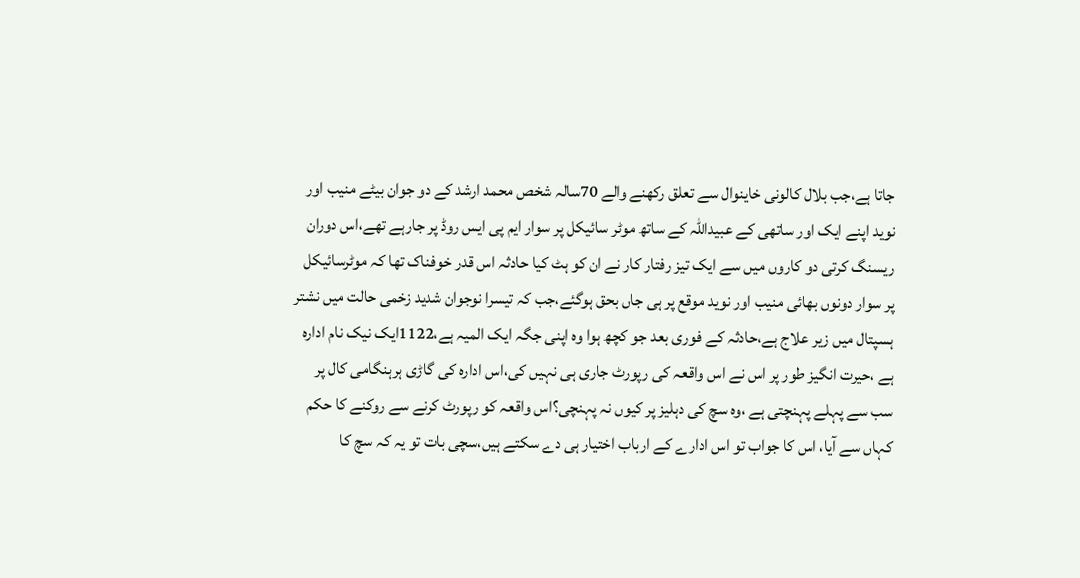جاتا ہے،جب بلال کالونی خاینوال سے تعلق رکھنے والے 70سالہ شخص محمد ارشد کے دو جوان بیٹے منیب اور نوید اپنے ایک اور ساتھی کے عبیداللہ کے ساتھ موٹر سائیکل پر سوار ایم پی ایس روڈ پر جارہے تھے،اس دوران ریسنگ کرتی دو کاروں میں سے ایک تیز رفتار کار نے ان کو ہٹ کیا حادثہ اس قدر خوفناک تھا کہ موٹرسائیکل پر سوار دونوں بھائی منیب اور نوید موقع پر ہی جاں بحق ہوگئے،جب کہ تیسرا نوجوان شدید زخمی حالت میں نشتر ہسپتال میں زیر علاج ہے،حادثہ کے فوری بعد جو کچھ ہوا وہ اپنی جگہ ایک المیہ ہے،1122ایک نیک نام ادارہ ہے ،حیرت انگیز طور پر اس نے اس واقعہ کی رپورٹ جاری ہی نہیں کی،اس ادارہ کی گاڑی ہرہنگامی کال پر سب سے پہلے پہنچتی ہے ،وہ سچ کی دہلیز پر کیوں نہ پہنچی؟اس واقعہ کو رپورٹ کرنے سے روکنے کا حکم کہاں سے آیا، اس کا جواب تو اس ادارے کے ارباب اختیار ہی دے سکتے ہیں،سچی بات تو یہ کہ سچ کا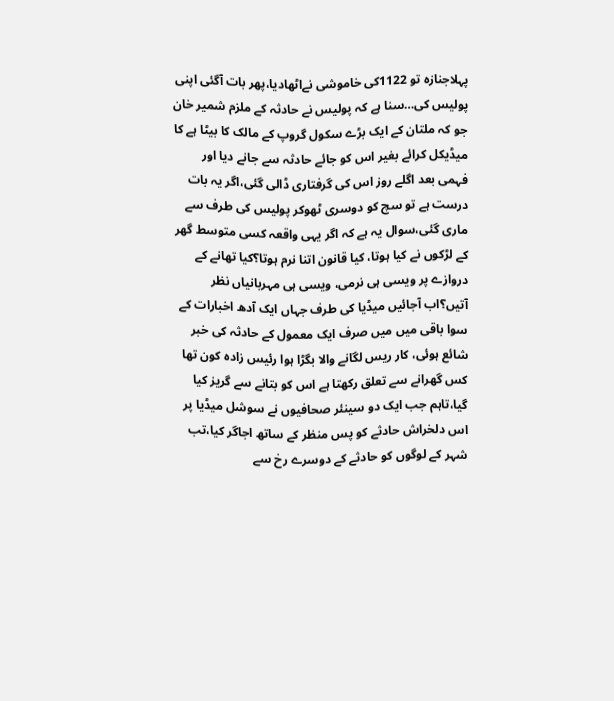پہلاجنازہ تو 1122کی خاموشی نےاٹھادیا،پھر بات آگئی اپنی پولیس کی…سنا ہے کہ پولیس نے حادثہ کے ملزم شمیر خان جو کہ ملتان کے ایک بڑے سکول گروپ کے مالک کا بیٹا ہے کا میڈیکل کرائے بغیر اس کو جائے حادثہ سے جانے دیا اور فہمی بعد اگلے روز اس کی گرفتاری ڈالی گئی،اگر یہ بات درست ہے تو سچ کو دوسری ٹھوکر پولیس کی طرف سے ماری گئی،سوال یہ ہے کہ اگر یہی واقعہ کسی متوسط گھر کے لڑکوں نے کیا ہوتا، کیا قانون اتنا نرم ہوتا؟کیا تھانے کے دروازے پر ویسی ہی نرمی، ویسی ہی مہربانیاں نظر آتیں؟اب آجائیں میڈیا کی طرف جہاں ایک آدھ اخبارات کے سوا باقی میں میں صرف ایک معمول کے حادثہ کی خبر شائع ہوئی، کار ریس لگانے والا بگڑا ہوا رئیس زادہ کون تھا کس گھرانے سے تعلق رکھتا ہے اس کو بتانے سے گریز کیا گیا،تاہم جب ایک دو سینئر صحافیوں نے سوشل میڈیا پر اس دلخراش حادثے کو پس منظر کے ساتھ اجاگر کیا،تب شہر کے لوگوں کو حادثے کے دوسرے رخ سے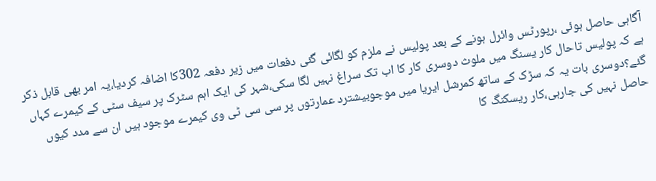آگاہی حاصل ہوئی ،رپورٹس وائرل ہونے کے بعد پولیس نے ملزم کو لگائی گئی دفعات میں زیر دفعہ 302کا اضافہ کردیا،یہ امر بھی قابل ذکر ہے کہ پولیس تاحال کار یسنگ میں ملوث دوسری کار کا اب تک سراغ نہیں لگا سکی،شہر کی ایک اہم سٹرک پر سیف سٹی کے کیمرے کہاں گئے؟دوسری بات یہ کہ سڑک کے ساتھ کمرشل ایریا میں موجوبیشترد عمارتوں پر سی سی ٹی وی کیمرے موجود ہیں ان سے مدد کیوں حاصل نہیں کی جارہی،کار ریسکنگ کا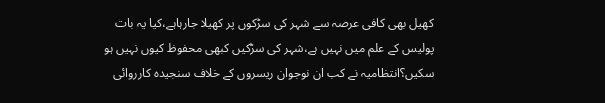کھیل بھی کافی عرصہ سے شہر کی سڑکوں پر کھیلا جارہاہے،کیا یہ بات پولیس کے علم میں نہیں ہے،شہر کی سڑکیں کبھی محفوظ کیوں نہیں ہو سکیں؟انتظامیہ نے کب ان نوجوان ریسروں کے خلاف سنجیدہ کارروائی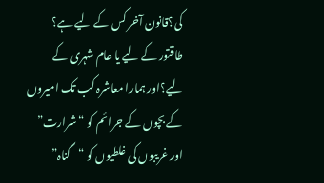کی؟قانون آخر کس کے لیے ہے؟ طاقتور کے لیے یا عام شہری کے لیے؟اور ہمارا معاشرہ کب تک امیروں کے بچوں کے جرائم کو “شرارت” اور غریبوں کی غلطیوں کو “گناہ”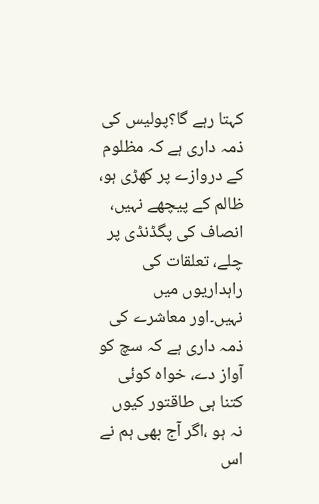کہتا رہے گا؟پولیس کی ذمہ داری ہے کہ مظلوم کے دروازے پر کھڑی ہو، ظالم کے پیچھے نہیں، انصاف کی پگڈنڈی پر چلے، تعلقات کی راہداریوں میں نہیں۔اور معاشرے کی ذمہ داری ہے کہ سچ کو آواز دے، خواہ کوئی کتنا ہی طاقتور کیوں نہ ہو ،اگر آج بھی ہم نے اس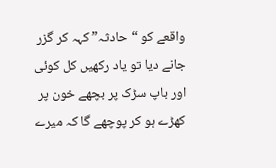واقعے کو “حادثہ” کہہ کر گزر جانے دیا تو یاد رکھیں کل کوئی اور باپ سڑک پر بچھے خون پر کھڑے ہو کر پوچھے گا کہ میرے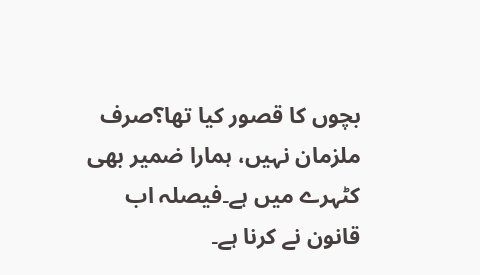بچوں کا قصور کیا تھا؟صرف ملزمان نہیں، ہمارا ضمیر بھی کٹہرے میں ہے۔فیصلہ اب قانون نے کرنا ہے۔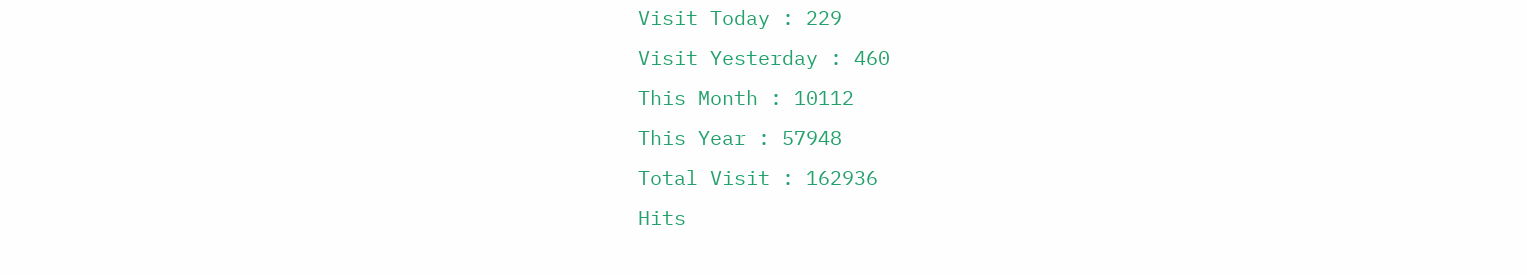Visit Today : 229
Visit Yesterday : 460
This Month : 10112
This Year : 57948
Total Visit : 162936
Hits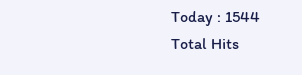Today : 1544
Total Hits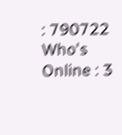: 790722
Who's Online : 3